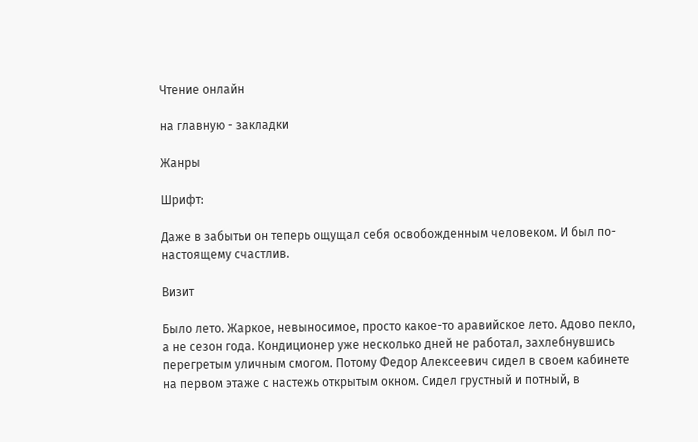Чтение онлайн

на главную - закладки

Жанры

Шрифт:

Даже в забытьи он теперь ощущал себя освобожденным человеком. И был по-настоящему счастлив.

Визит

Было лето. Жаркое, невыносимое, просто какое-то аравийское лето. Адово пекло, а не сезон года. Кондиционер уже несколько дней не работал, захлебнувшись перегретым уличным смогом. Потому Федор Алексеевич сидел в своем кабинете на первом этаже с настежь открытым окном. Сидел грустный и потный, в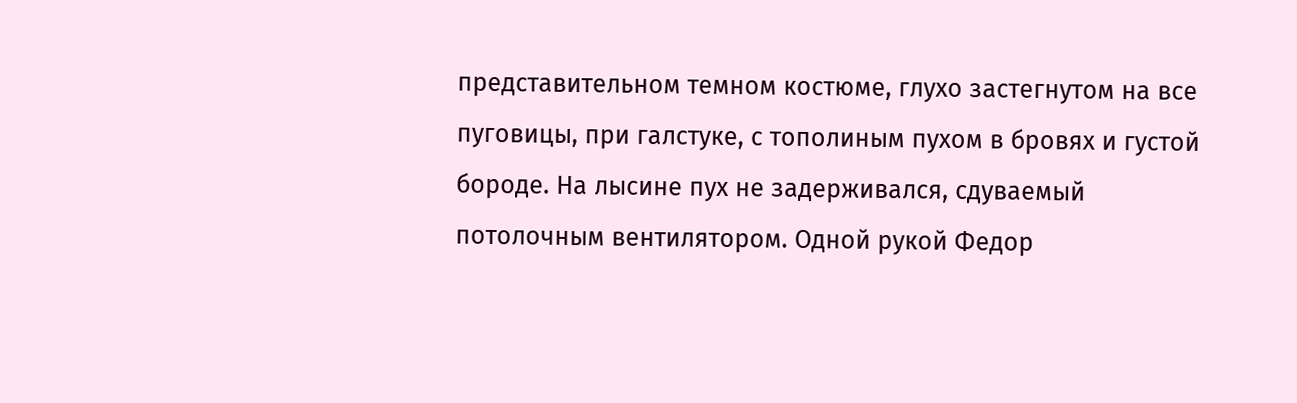представительном темном костюме, глухо застегнутом на все пуговицы, при галстуке, с тополиным пухом в бровях и густой бороде. На лысине пух не задерживался, сдуваемый потолочным вентилятором. Одной рукой Федор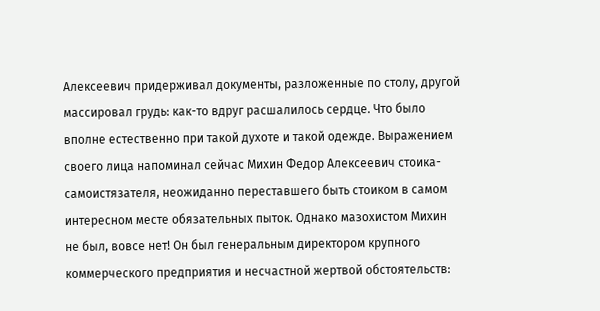Алексеевич придерживал документы, разложенные по столу, другой массировал грудь: как-то вдруг расшалилось сердце. Что было вполне естественно при такой духоте и такой одежде. Выражением своего лица напоминал сейчас Михин Федор Алексеевич стоика-самоистязателя, неожиданно переставшего быть стоиком в самом интересном месте обязательных пыток. Однако мазохистом Михин не был, вовсе нет! Он был генеральным директором крупного коммерческого предприятия и несчастной жертвой обстоятельств: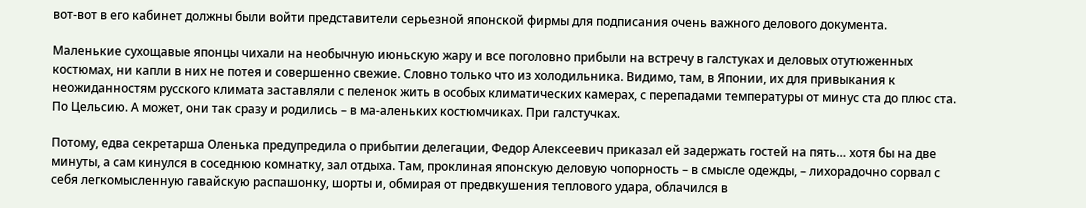вот-вот в его кабинет должны были войти представители серьезной японской фирмы для подписания очень важного делового документа.

Маленькие сухощавые японцы чихали на необычную июньскую жару и все поголовно прибыли на встречу в галстуках и деловых отутюженных костюмах, ни капли в них не потея и совершенно свежие. Словно только что из холодильника. Видимо, там, в Японии, их для привыкания к неожиданностям русского климата заставляли с пеленок жить в особых климатических камерах, с перепадами температуры от минус ста до плюс ста. По Цельсию. А может, они так сразу и родились – в ма-аленьких костюмчиках. При галстучках.

Потому, едва секретарша Оленька предупредила о прибытии делегации, Федор Алексеевич приказал ей задержать гостей на пять… хотя бы на две минуты, а сам кинулся в соседнюю комнатку, зал отдыха. Там, проклиная японскую деловую чопорность – в смысле одежды, – лихорадочно сорвал с себя легкомысленную гавайскую распашонку, шорты и, обмирая от предвкушения теплового удара, облачился в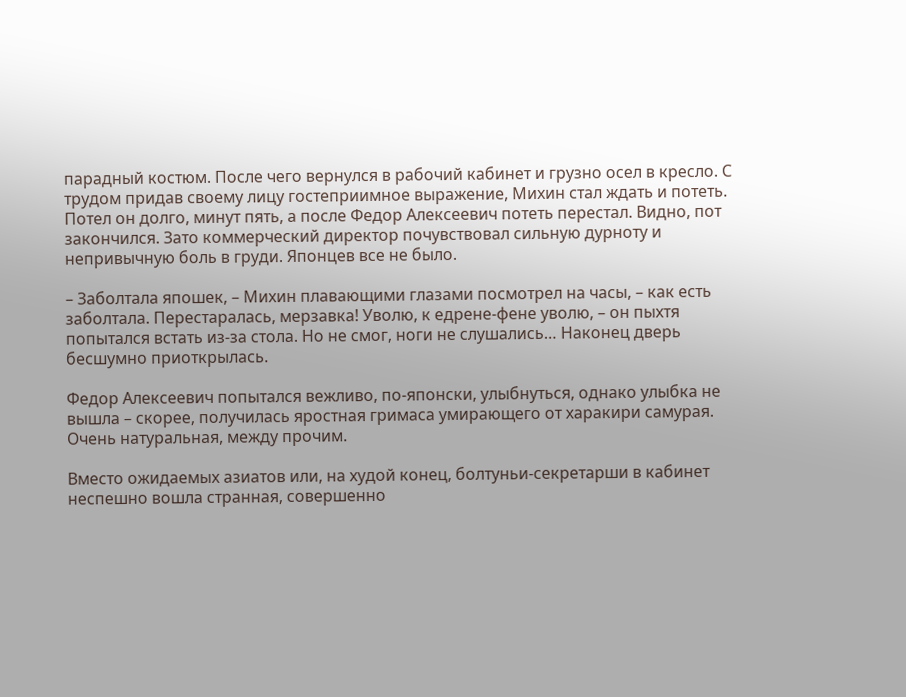парадный костюм. После чего вернулся в рабочий кабинет и грузно осел в кресло. С трудом придав своему лицу гостеприимное выражение, Михин стал ждать и потеть. Потел он долго, минут пять, а после Федор Алексеевич потеть перестал. Видно, пот закончился. Зато коммерческий директор почувствовал сильную дурноту и непривычную боль в груди. Японцев все не было.

– Заболтала япошек, – Михин плавающими глазами посмотрел на часы, – как есть заболтала. Перестаралась, мерзавка! Уволю, к едрене-фене уволю, – он пыхтя попытался встать из-за стола. Но не смог, ноги не слушались… Наконец дверь бесшумно приоткрылась.

Федор Алексеевич попытался вежливо, по-японски, улыбнуться, однако улыбка не вышла – скорее, получилась яростная гримаса умирающего от харакири самурая. Очень натуральная, между прочим.

Вместо ожидаемых азиатов или, на худой конец, болтуньи-секретарши в кабинет неспешно вошла странная, совершенно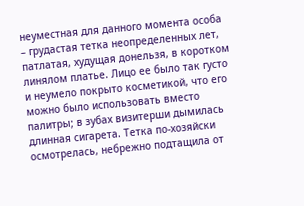неуместная для данного момента особа – грудастая тетка неопределенных лет, патлатая, худущая донельзя, в коротком линялом платье. Лицо ее было так густо и неумело покрыто косметикой, что его можно было использовать вместо палитры; в зубах визитерши дымилась длинная сигарета. Тетка по-хозяйски осмотрелась, небрежно подтащила от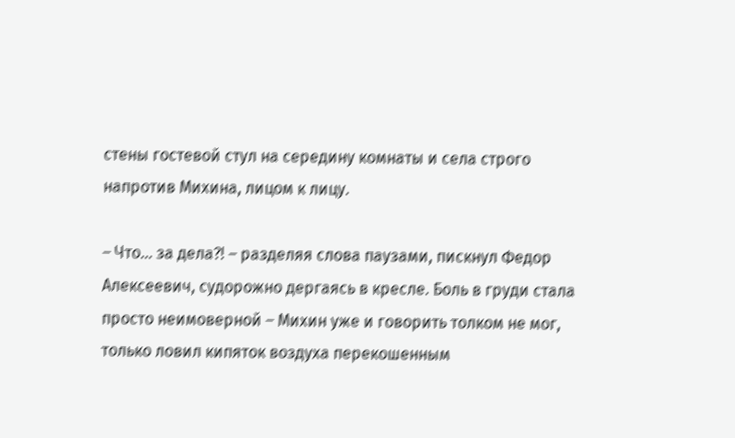стены гостевой стул на середину комнаты и села строго напротив Михина, лицом к лицу.

– Что… за дела?! – разделяя слова паузами, пискнул Федор Алексеевич, судорожно дергаясь в кресле. Боль в груди стала просто неимоверной – Михин уже и говорить толком не мог, только ловил кипяток воздуха перекошенным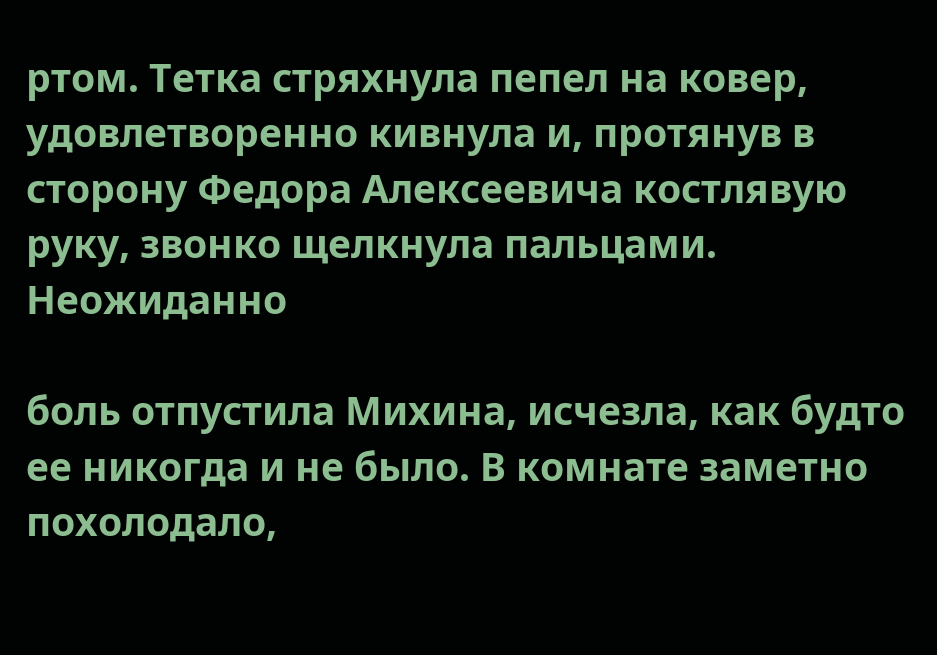ртом. Тетка стряхнула пепел на ковер, удовлетворенно кивнула и, протянув в сторону Федора Алексеевича костлявую руку, звонко щелкнула пальцами. Неожиданно

боль отпустила Михина, исчезла, как будто ее никогда и не было. В комнате заметно похолодало,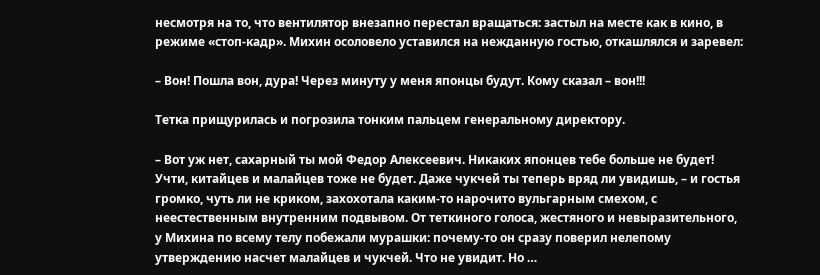несмотря на то, что вентилятор внезапно перестал вращаться: застыл на месте как в кино, в режиме «стоп-кадр». Михин осоловело уставился на нежданную гостью, откашлялся и заревел:

– Вон! Пошла вон, дура! Через минуту у меня японцы будут. Кому сказал – вон!!!

Тетка прищурилась и погрозила тонким пальцем генеральному директору.

– Вот уж нет, сахарный ты мой Федор Алексеевич. Никаких японцев тебе больше не будет! Учти, китайцев и малайцев тоже не будет. Даже чукчей ты теперь вряд ли увидишь, – и гостья громко, чуть ли не криком, захохотала каким-то нарочито вульгарным смехом, с неестественным внутренним подвывом. От теткиного голоса, жестяного и невыразительного, у Михина по всему телу побежали мурашки: почему-то он сразу поверил нелепому утверждению насчет малайцев и чукчей. Что не увидит. Но …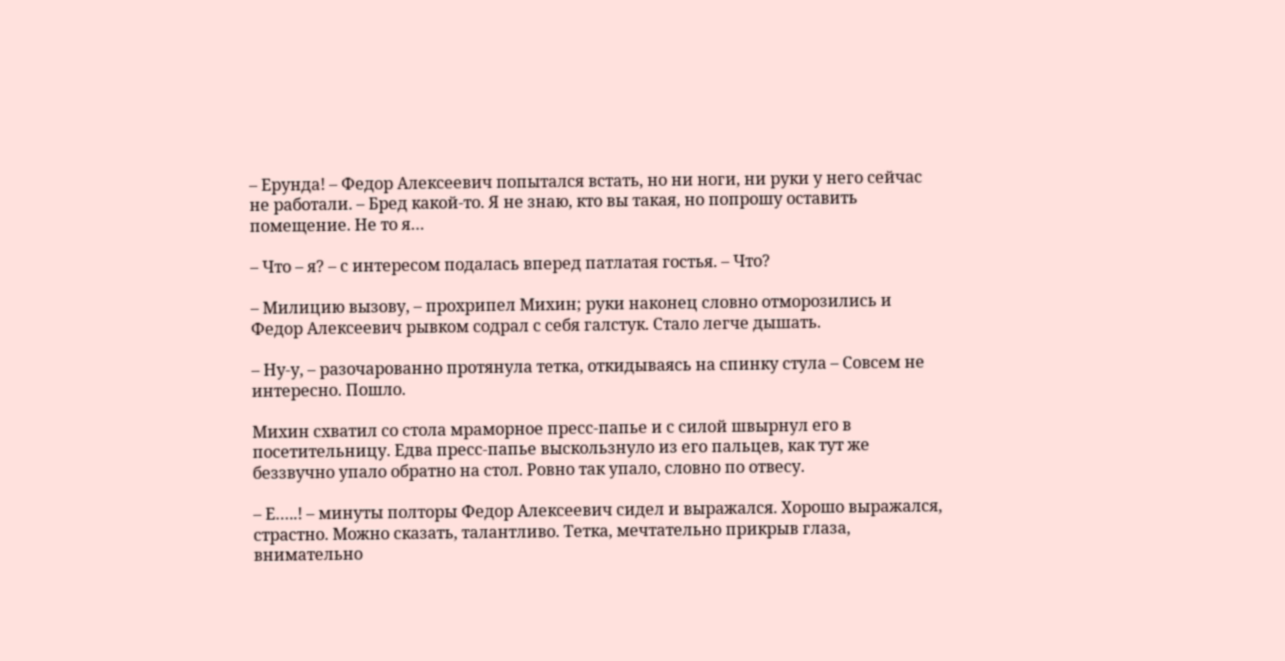– Ерунда! – Федор Алексеевич попытался встать, но ни ноги, ни руки у него сейчас не работали. – Бред какой-то. Я не знаю, кто вы такая, но попрошу оставить помещение. Не то я…

– Что – я? – с интересом подалась вперед патлатая гостья. – Что?

– Милицию вызову, – прохрипел Михин; руки наконец словно отморозились и Федор Алексеевич рывком содрал с себя галстук. Стало легче дышать.

– Ну-у, – разочарованно протянула тетка, откидываясь на спинку стула – Совсем не интересно. Пошло.

Михин схватил со стола мраморное пресс-папье и с силой швырнул его в посетительницу. Едва пресс-папье выскользнуло из его пальцев, как тут же беззвучно упало обратно на стол. Ровно так упало, словно по отвесу.

– Е…..! – минуты полторы Федор Алексеевич сидел и выражался. Хорошо выражался, страстно. Можно сказать, талантливо. Тетка, мечтательно прикрыв глаза, внимательно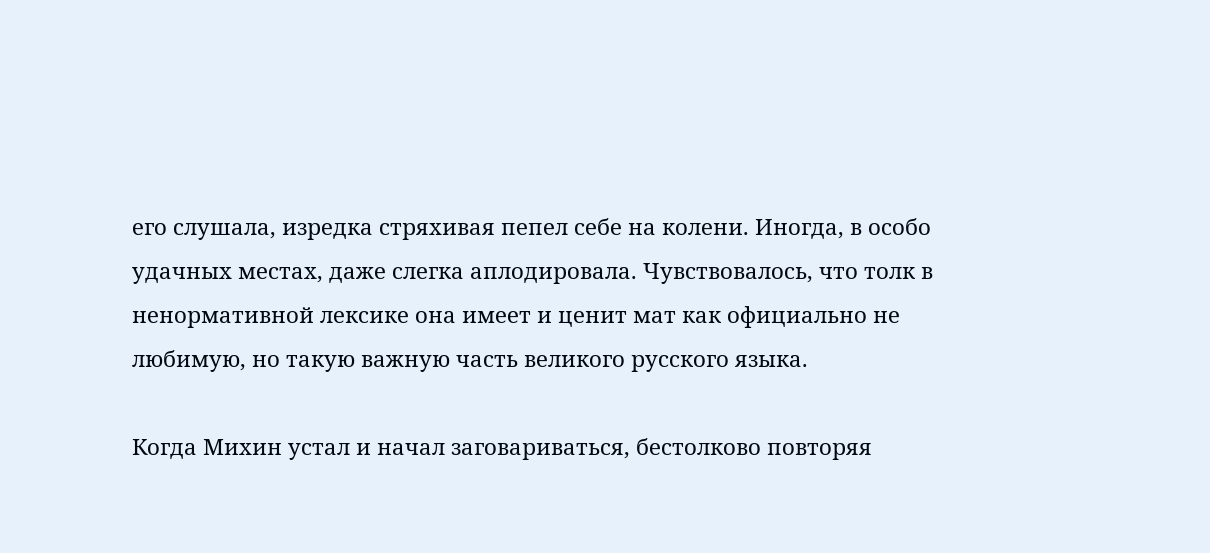его слушала, изредка стряхивая пепел себе на колени. Иногда, в особо удачных местах, даже слегка аплодировала. Чувствовалось, что толк в ненормативной лексике она имеет и ценит мат как официально не любимую, но такую важную часть великого русского языка.

Когда Михин устал и начал заговариваться, бестолково повторяя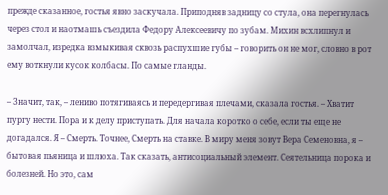прежде сказанное, гостья явно заскучала. Приподняв задницу со стула, она перегнулась через стол и наотмашь съездила Федору Алексеевичу по зубам. Михин всхлипнул и замолчал, изредка взмыкивая сквозь распухшие губы – говорить он не мог, словно в рот ему воткнули кусок колбасы. По самые гланды.

– Значит, так, – лениво потягиваясь и передергивая плечами, сказала гостья. – Хватит пургу нести. Пора и к делу приступать. Для начала коротко о себе, если ты еще не догадался. Я – Смерть. Точнее, Смерть на ставке. В миру меня зовут Вера Семеновна, я – бытовая пьяница и шлюха. Так сказать, антисоциальный элемент. Сеятельница порока и болезней. Но это, сам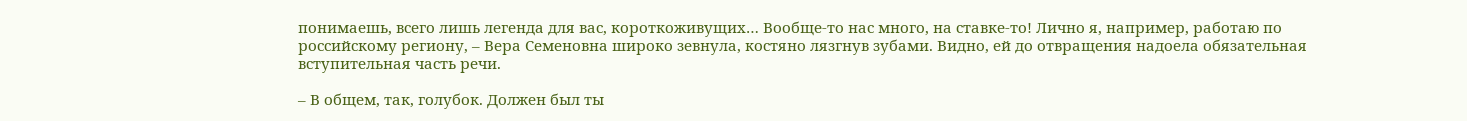понимаешь, всего лишь легенда для вас, короткоживущих… Вообще-то нас много, на ставке-то! Лично я, например, работаю по российскому региону, – Вера Семеновна широко зевнула, костяно лязгнув зубами. Видно, ей до отвращения надоела обязательная вступительная часть речи.

– В общем, так, голубок. Должен был ты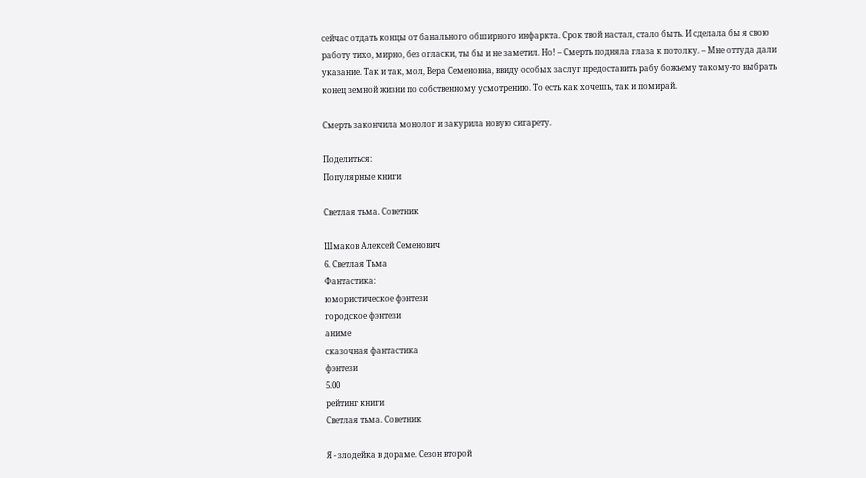сейчас отдать концы от банального обширного инфаркта. Срок твой настал, стало быть. И сделала бы я свою работу тихо, мирно, без огласки, ты бы и не заметил. Но! – Смерть подняла глаза к потолку. – Мне оттуда дали указание. Так и так, мол, Вера Семеновна, ввиду особых заслуг предоставить рабу божьему такому-то выбрать конец земной жизни по собственному усмотрению. То есть как хочешь, так и помирай.

Смерть закончила монолог и закурила новую сигарету.

Поделиться:
Популярные книги

Светлая тьма. Советник

Шмаков Алексей Семенович
6. Светлая Тьма
Фантастика:
юмористическое фэнтези
городское фэнтези
аниме
сказочная фантастика
фэнтези
5.00
рейтинг книги
Светлая тьма. Советник

Я - злодейка в дораме. Сезон второй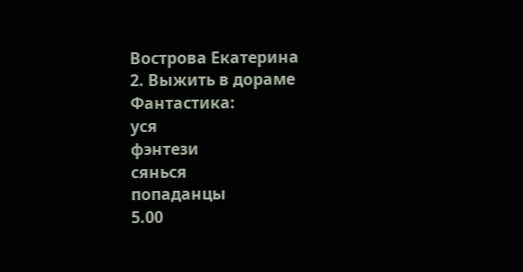Вострова Екатерина
2. Выжить в дораме
Фантастика:
уся
фэнтези
сянься
попаданцы
5.00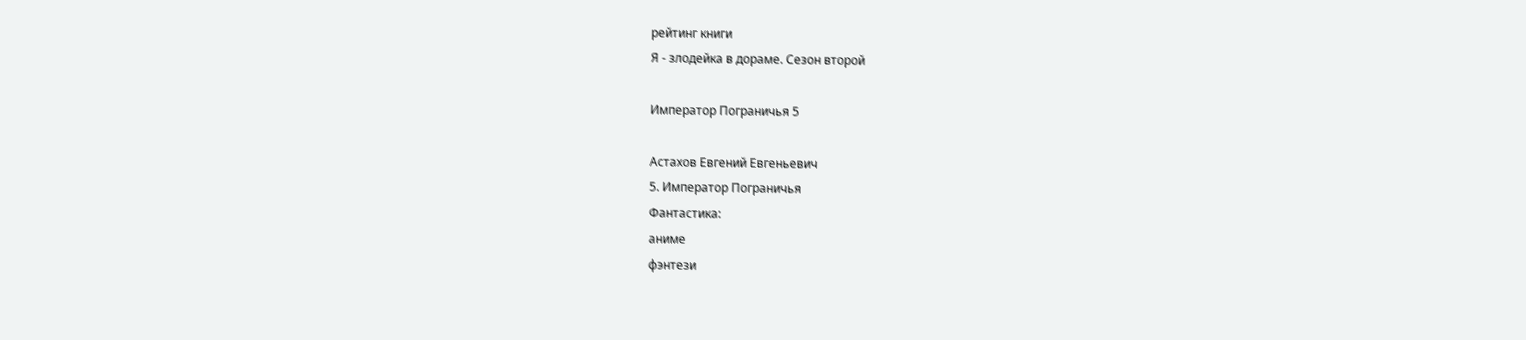рейтинг книги
Я - злодейка в дораме. Сезон второй

Император Пограничья 5

Астахов Евгений Евгеньевич
5. Император Пограничья
Фантастика:
аниме
фэнтези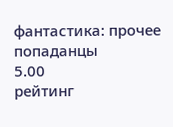фантастика: прочее
попаданцы
5.00
рейтинг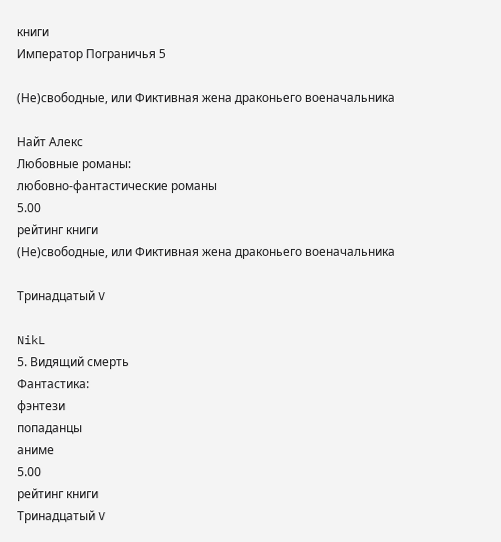книги
Император Пограничья 5

(Не)свободные, или Фиктивная жена драконьего военачальника

Найт Алекс
Любовные романы:
любовно-фантастические романы
5.00
рейтинг книги
(Не)свободные, или Фиктивная жена драконьего военачальника

Тринадцатый V

NikL
5. Видящий смерть
Фантастика:
фэнтези
попаданцы
аниме
5.00
рейтинг книги
Тринадцатый V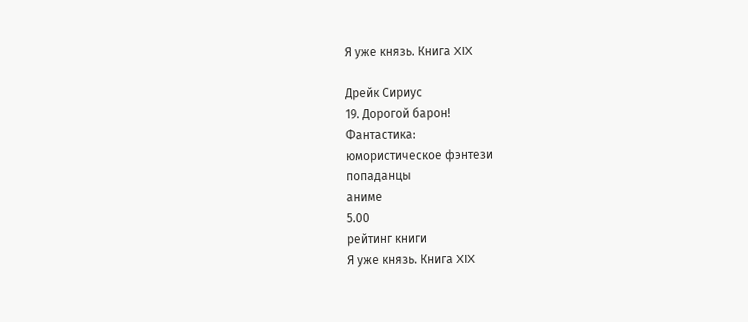Я уже князь. Книга XIX

Дрейк Сириус
19. Дорогой барон!
Фантастика:
юмористическое фэнтези
попаданцы
аниме
5.00
рейтинг книги
Я уже князь. Книга XIX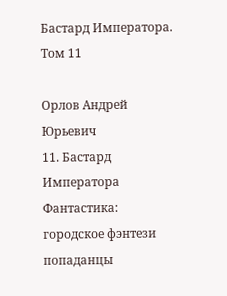Бастард Императора. Том 11

Орлов Андрей Юрьевич
11. Бастард Императора
Фантастика:
городское фэнтези
попаданцы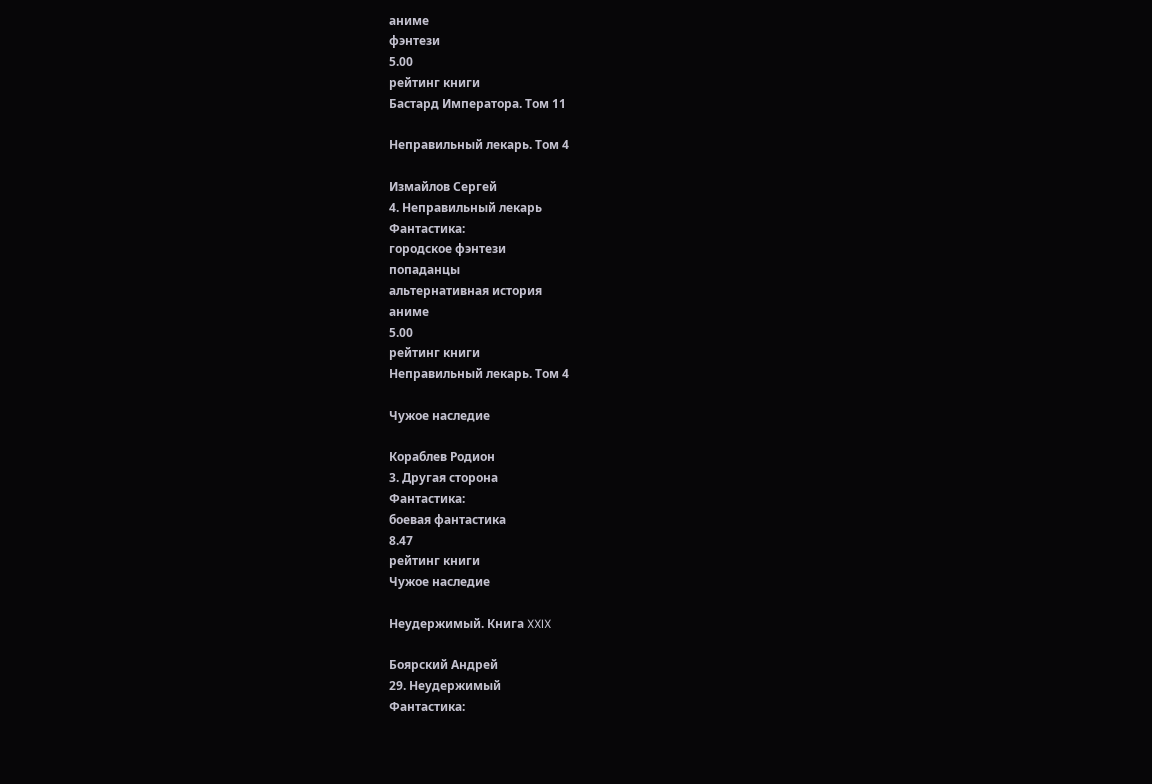аниме
фэнтези
5.00
рейтинг книги
Бастард Императора. Том 11

Неправильный лекарь. Том 4

Измайлов Сергей
4. Неправильный лекарь
Фантастика:
городское фэнтези
попаданцы
альтернативная история
аниме
5.00
рейтинг книги
Неправильный лекарь. Том 4

Чужое наследие

Кораблев Родион
3. Другая сторона
Фантастика:
боевая фантастика
8.47
рейтинг книги
Чужое наследие

Неудержимый. Книга XXIX

Боярский Андрей
29. Неудержимый
Фантастика: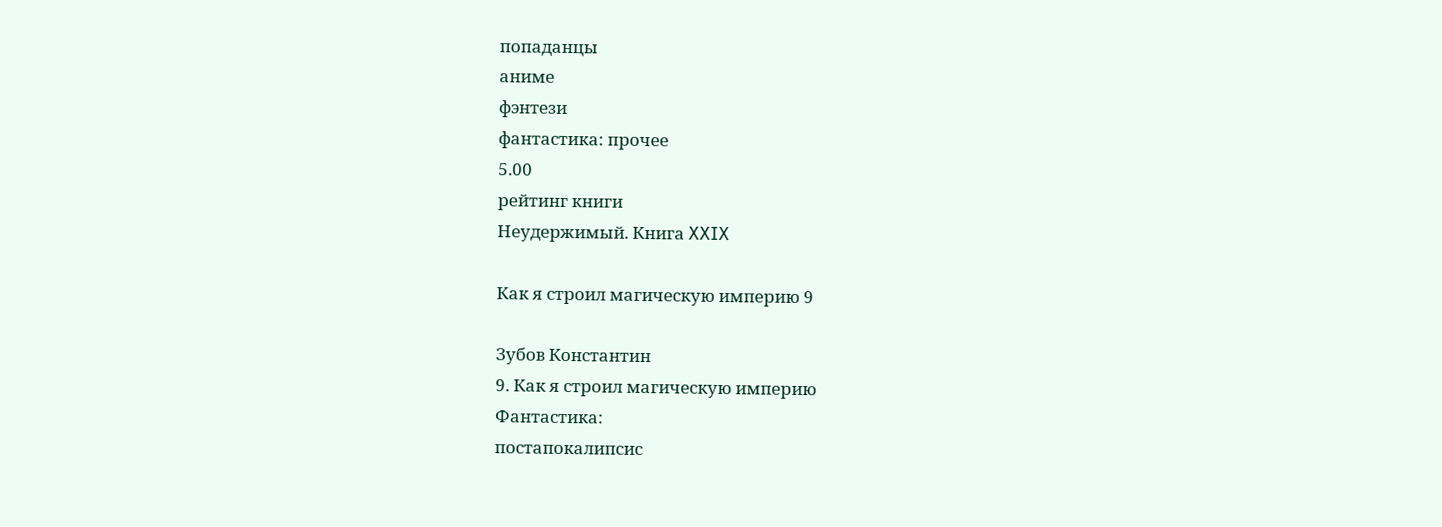попаданцы
аниме
фэнтези
фантастика: прочее
5.00
рейтинг книги
Неудержимый. Книга XXIX

Как я строил магическую империю 9

Зубов Константин
9. Как я строил магическую империю
Фантастика:
постапокалипсис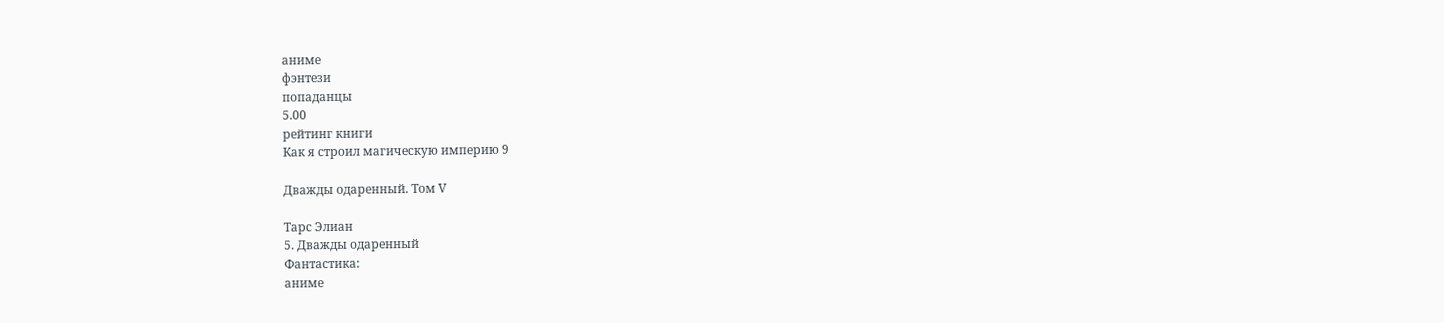аниме
фэнтези
попаданцы
5.00
рейтинг книги
Как я строил магическую империю 9

Дважды одаренный. Том V

Тарс Элиан
5. Дважды одаренный
Фантастика:
аниме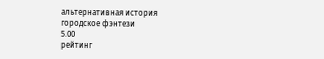альтернативная история
городское фэнтези
5.00
рейтинг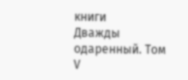книги
Дважды одаренный. Том V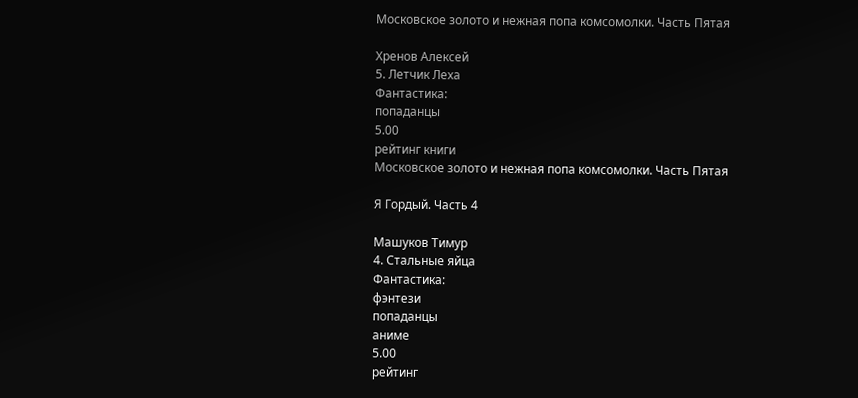Московское золото и нежная попа комсомолки. Часть Пятая

Хренов Алексей
5. Летчик Леха
Фантастика:
попаданцы
5.00
рейтинг книги
Московское золото и нежная попа комсомолки. Часть Пятая

Я Гордый. Часть 4

Машуков Тимур
4. Стальные яйца
Фантастика:
фэнтези
попаданцы
аниме
5.00
рейтинг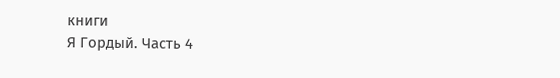книги
Я Гордый. Часть 4